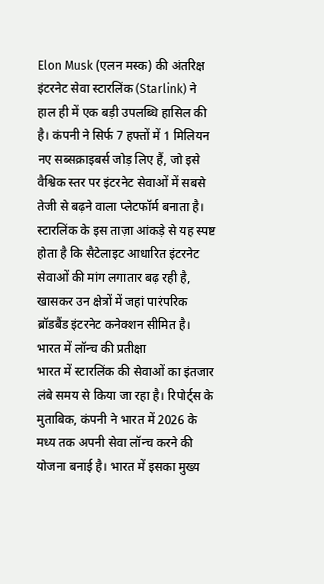Elon Musk (एलन मस्क) की अंतरिक्ष इंटरनेट सेवा स्टारलिंक (Starlink) ने हाल ही में एक बड़ी उपलब्धि हासिल की है। कंपनी ने सिर्फ 7 हफ्तों में 1 मिलियन नए सब्सक्राइबर्स जोड़ लिए हैं, जो इसे वैश्विक स्तर पर इंटरनेट सेवाओं में सबसे तेजी से बढ़ने वाला प्लेटफॉर्म बनाता है।
स्टारलिंक के इस ताज़ा आंकड़े से यह स्पष्ट होता है कि सैटेलाइट आधारित इंटरनेट सेवाओं की मांग लगातार बढ़ रही है, खासकर उन क्षेत्रों में जहां पारंपरिक ब्रॉडबैंड इंटरनेट कनेक्शन सीमित है।
भारत में लॉन्च की प्रतीक्षा
भारत में स्टारलिंक की सेवाओं का इंतजार लंबे समय से किया जा रहा है। रिपोर्ट्स के मुताबिक, कंपनी ने भारत में 2026 के मध्य तक अपनी सेवा लॉन्च करने की योजना बनाई है। भारत में इसका मुख्य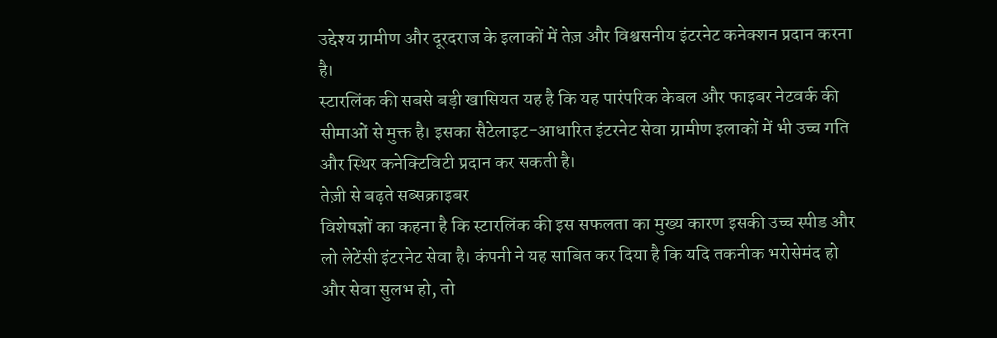उद्देश्य ग्रामीण और दूरदराज के इलाकों में तेज़ और विश्वसनीय इंटरनेट कनेक्शन प्रदान करना है।
स्टारलिंक की सबसे बड़ी खासियत यह है कि यह पारंपरिक केबल और फाइबर नेटवर्क की सीमाओं से मुक्त है। इसका सैटेलाइट-आधारित इंटरनेट सेवा ग्रामीण इलाकों में भी उच्च गति और स्थिर कनेक्टिविटी प्रदान कर सकती है।
तेज़ी से बढ़ते सब्सक्राइबर
विशेषज्ञों का कहना है कि स्टारलिंक की इस सफलता का मुख्य कारण इसकी उच्च स्पीड और लो लेटेंसी इंटरनेट सेवा है। कंपनी ने यह साबित कर दिया है कि यदि तकनीक भरोसेमंद हो और सेवा सुलभ हो, तो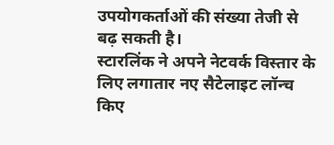उपयोगकर्ताओं की संख्या तेजी से बढ़ सकती है।
स्टारलिंक ने अपने नेटवर्क विस्तार के लिए लगातार नए सैटेलाइट लॉन्च किए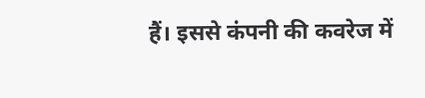हैं। इससे कंपनी की कवरेज में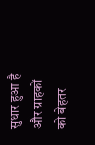सुधार हुआ है और ग्राहकों को बेहतर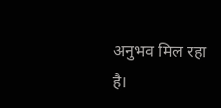अनुभव मिल रहा है।